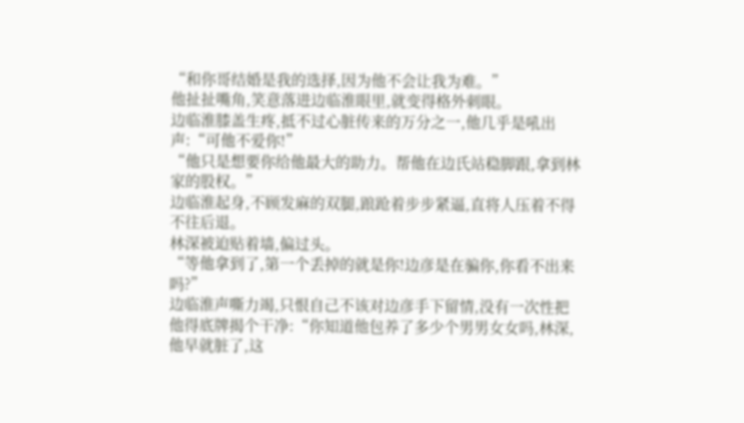“和你哥结婚是我的选择,因为他不会让我为难。”
他扯扯嘴角,笑意落进边临淮眼里,就变得格外刺眼。
边临淮膝盖生疼,抵不过心脏传来的万分之一,他几乎是吼出声:“可他不爱你!”
“他只是想要你给他最大的助力。帮他在边氏站稳脚跟,拿到林家的股权。”
边临淮起身,不顾发麻的双腿,踉跄着步步紧逼,直将人压着不得不往后退。
林深被迫贴着墙,偏过头。
“等他拿到了,第一个丢掉的就是你!边彦是在骗你,你看不出来吗?”
边临淮声嘶力竭,只恨自己不该对边彦手下留情,没有一次性把他得底牌揭个干净:“你知道他包养了多少个男男女女吗,林深,他早就脏了,这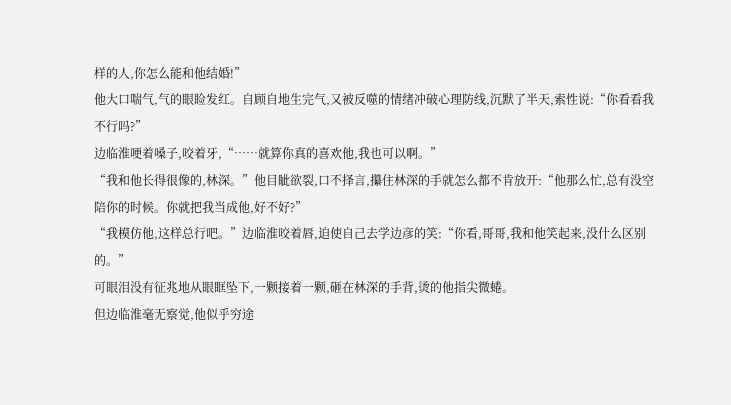样的人,你怎么能和他结婚!”
他大口喘气,气的眼睑发红。自顾自地生完气,又被反噬的情绪冲破心理防线,沉默了半天,索性说:“你看看我不行吗?”
边临淮哽着嗓子,咬着牙,“……就算你真的喜欢他,我也可以啊。”
“我和他长得很像的,林深。”他目眦欲裂,口不择言,攥住林深的手就怎么都不肯放开:“他那么忙,总有没空陪你的时候。你就把我当成他,好不好?”
“我模仿他,这样总行吧。”边临淮咬着唇,迫使自己去学边彦的笑:“你看,哥哥,我和他笑起来,没什么区别的。”
可眼泪没有征兆地从眼眶坠下,一颗接着一颗,砸在林深的手背,烫的他指尖微蜷。
但边临淮毫无察觉,他似乎穷途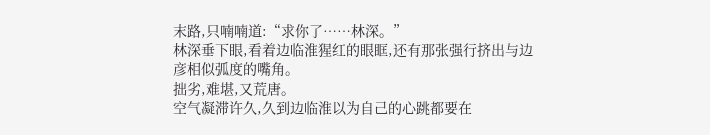末路,只喃喃道:“求你了……林深。”
林深垂下眼,看着边临淮猩红的眼眶,还有那张强行挤出与边彦相似弧度的嘴角。
拙劣,难堪,又荒唐。
空气凝滞许久,久到边临淮以为自己的心跳都要在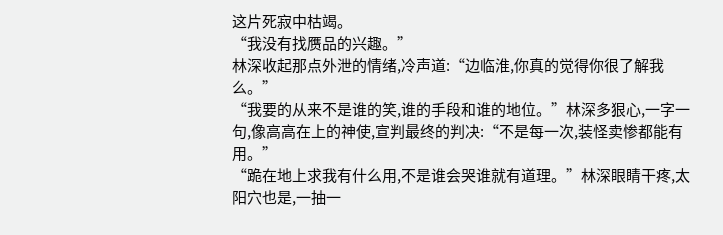这片死寂中枯竭。
“我没有找赝品的兴趣。”
林深收起那点外泄的情绪,冷声道:“边临淮,你真的觉得你很了解我么。”
“我要的从来不是谁的笑,谁的手段和谁的地位。”林深多狠心,一字一句,像高高在上的神使,宣判最终的判决:“不是每一次,装怪卖惨都能有用。”
“跪在地上求我有什么用,不是谁会哭谁就有道理。”林深眼睛干疼,太阳穴也是,一抽一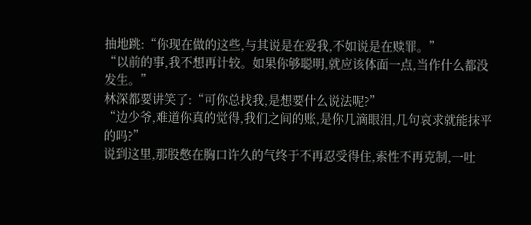抽地跳:“你现在做的这些,与其说是在爱我,不如说是在赎罪。”
“以前的事,我不想再计较。如果你够聪明,就应该体面一点,当作什么都没发生。”
林深都要讲笑了:“可你总找我,是想要什么说法呢?”
“边少爷,难道你真的觉得,我们之间的账,是你几滴眼泪,几句哀求就能抹平的吗?”
说到这里,那股憋在胸口许久的气终于不再忍受得住,索性不再克制,一吐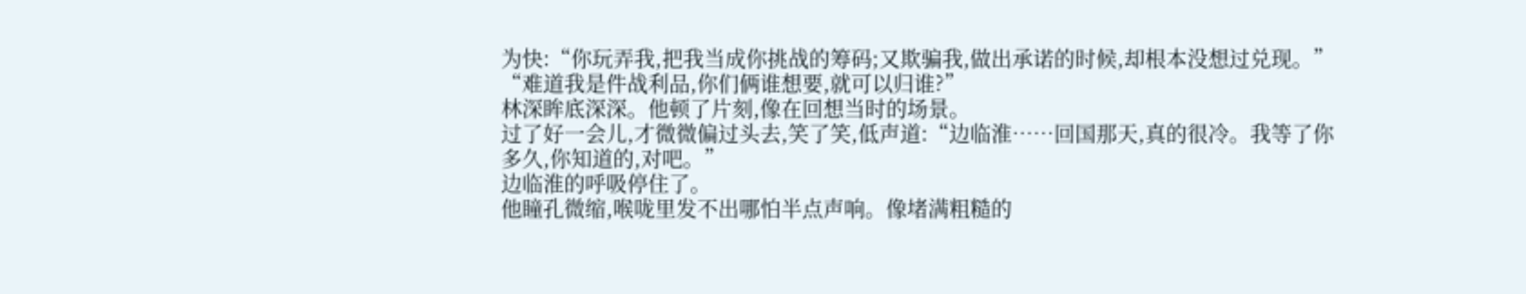为快:“你玩弄我,把我当成你挑战的筹码;又欺骗我,做出承诺的时候,却根本没想过兑现。”
“难道我是件战利品,你们俩谁想要,就可以归谁?”
林深眸底深深。他顿了片刻,像在回想当时的场景。
过了好一会儿,才微微偏过头去,笑了笑,低声道:“边临淮……回国那天,真的很冷。我等了你多久,你知道的,对吧。”
边临淮的呼吸停住了。
他瞳孔微缩,喉咙里发不出哪怕半点声响。像堵满粗糙的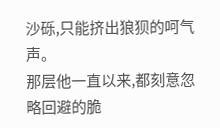沙砾,只能挤出狼狈的呵气声。
那层他一直以来,都刻意忽略回避的脆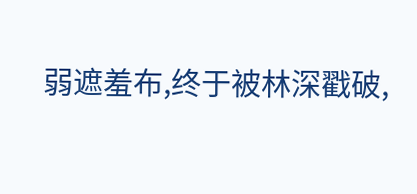弱遮羞布,终于被林深戳破,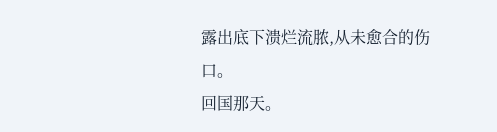露出底下溃烂流脓,从未愈合的伤口。
回国那天。